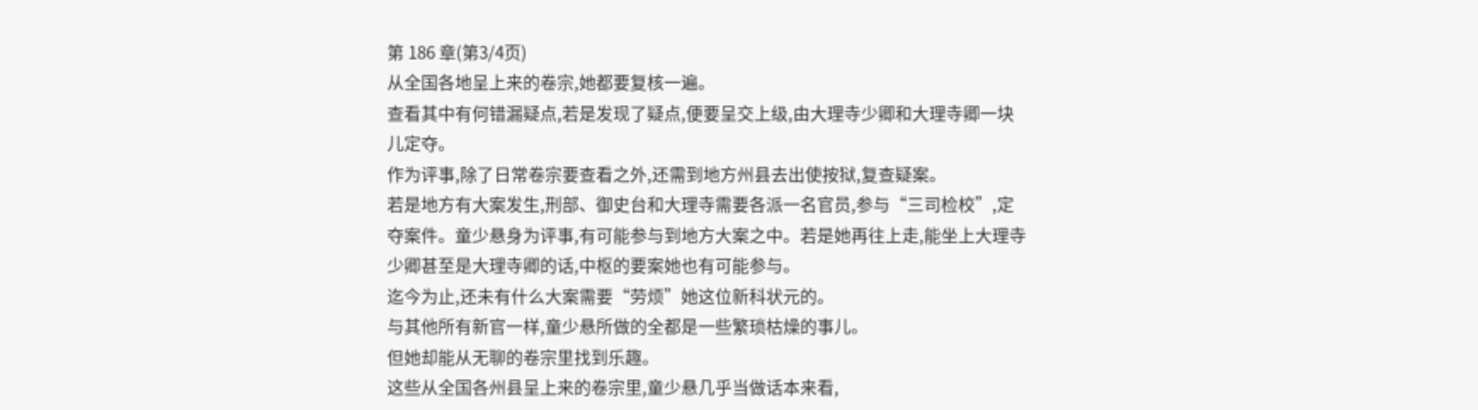第 186 章(第3/4页)
从全国各地呈上来的卷宗,她都要复核一遍。
查看其中有何错漏疑点,若是发现了疑点,便要呈交上级,由大理寺少卿和大理寺卿一块儿定夺。
作为评事,除了日常卷宗要查看之外,还需到地方州县去出使按狱,复查疑案。
若是地方有大案发生,刑部、御史台和大理寺需要各派一名官员,参与“三司检校”,定夺案件。童少悬身为评事,有可能参与到地方大案之中。若是她再往上走,能坐上大理寺少卿甚至是大理寺卿的话,中枢的要案她也有可能参与。
迄今为止,还未有什么大案需要“劳烦”她这位新科状元的。
与其他所有新官一样,童少悬所做的全都是一些繁琐枯燥的事儿。
但她却能从无聊的卷宗里找到乐趣。
这些从全国各州县呈上来的卷宗里,童少悬几乎当做话本来看,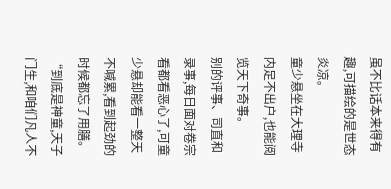虽不比话本来得有趣,可描绘的是世态炎凉。
童少悬坐在大理寺内足不出户,也能阅览天下奇事。
别的评事、司直和录事,每日面对卷宗看都看恶心了,可童少悬却能看一整天不喊累,看到起劲的时候都忘了用膳。
“到底是神童,天子门生,和咱们凡人不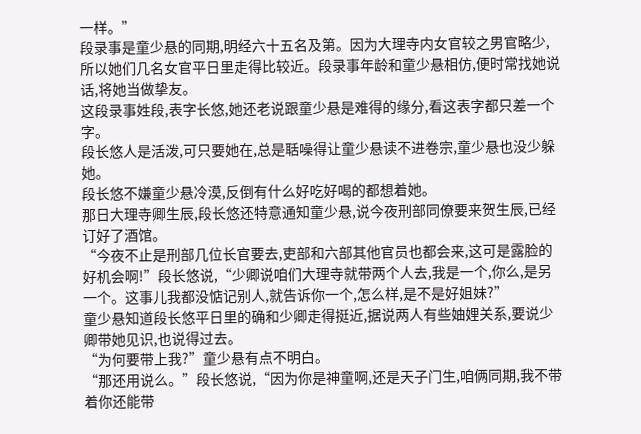一样。”
段录事是童少悬的同期,明经六十五名及第。因为大理寺内女官较之男官略少,所以她们几名女官平日里走得比较近。段录事年龄和童少悬相仿,便时常找她说话,将她当做挚友。
这段录事姓段,表字长悠,她还老说跟童少悬是难得的缘分,看这表字都只差一个字。
段长悠人是活泼,可只要她在,总是聒噪得让童少悬读不进卷宗,童少悬也没少躲她。
段长悠不嫌童少悬冷漠,反倒有什么好吃好喝的都想着她。
那日大理寺卿生辰,段长悠还特意通知童少悬,说今夜刑部同僚要来贺生辰,已经订好了酒馆。
“今夜不止是刑部几位长官要去,吏部和六部其他官员也都会来,这可是露脸的好机会啊!”段长悠说,“少卿说咱们大理寺就带两个人去,我是一个,你么,是另一个。这事儿我都没惦记别人,就告诉你一个,怎么样,是不是好姐妹?”
童少悬知道段长悠平日里的确和少卿走得挺近,据说两人有些妯娌关系,要说少卿带她见识,也说得过去。
“为何要带上我?”童少悬有点不明白。
“那还用说么。”段长悠说,“因为你是神童啊,还是天子门生,咱俩同期,我不带着你还能带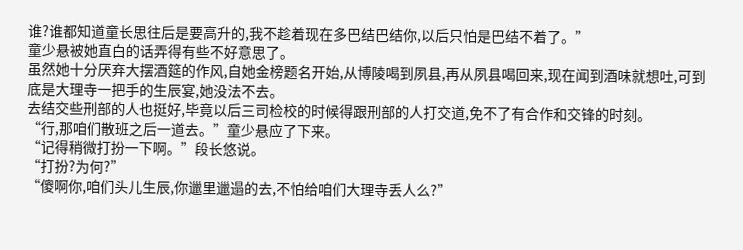谁?谁都知道童长思往后是要高升的,我不趁着现在多巴结巴结你,以后只怕是巴结不着了。”
童少悬被她直白的话弄得有些不好意思了。
虽然她十分厌弃大摆酒筵的作风,自她金榜题名开始,从博陵喝到夙县,再从夙县喝回来,现在闻到酒味就想吐,可到底是大理寺一把手的生辰宴,她没法不去。
去结交些刑部的人也挺好,毕竟以后三司检校的时候得跟刑部的人打交道,免不了有合作和交锋的时刻。
“行,那咱们散班之后一道去。”童少悬应了下来。
“记得稍微打扮一下啊。”段长悠说。
“打扮?为何?”
“傻啊你,咱们头儿生辰,你邋里邋遢的去,不怕给咱们大理寺丢人么?”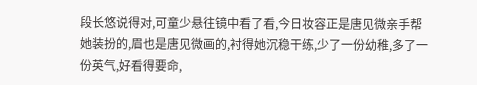段长悠说得对,可童少悬往镜中看了看,今日妆容正是唐见微亲手帮她装扮的,眉也是唐见微画的,衬得她沉稳干练,少了一份幼稚,多了一份英气,好看得要命,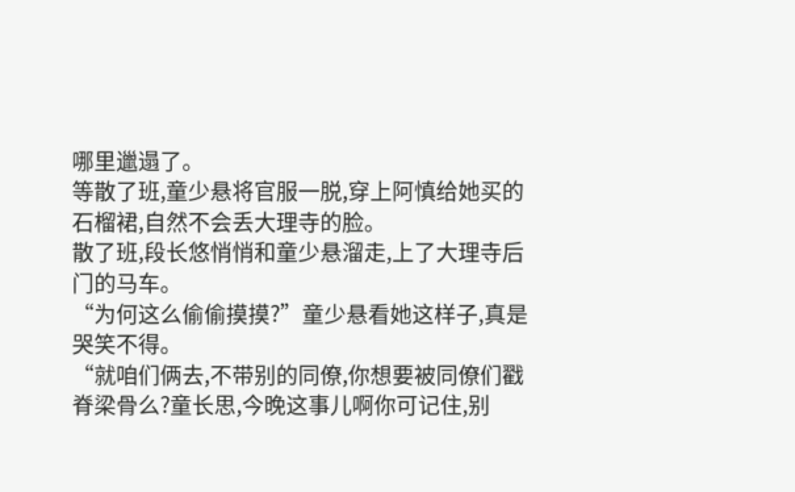哪里邋遢了。
等散了班,童少悬将官服一脱,穿上阿慎给她买的石榴裙,自然不会丢大理寺的脸。
散了班,段长悠悄悄和童少悬溜走,上了大理寺后门的马车。
“为何这么偷偷摸摸?”童少悬看她这样子,真是哭笑不得。
“就咱们俩去,不带别的同僚,你想要被同僚们戳脊梁骨么?童长思,今晚这事儿啊你可记住,别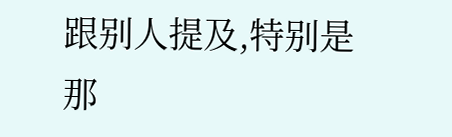跟别人提及,特别是那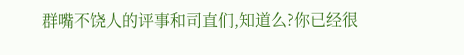群嘴不饶人的评事和司直们,知道么?你已经很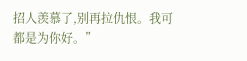招人羡慕了,别再拉仇恨。我可都是为你好。”